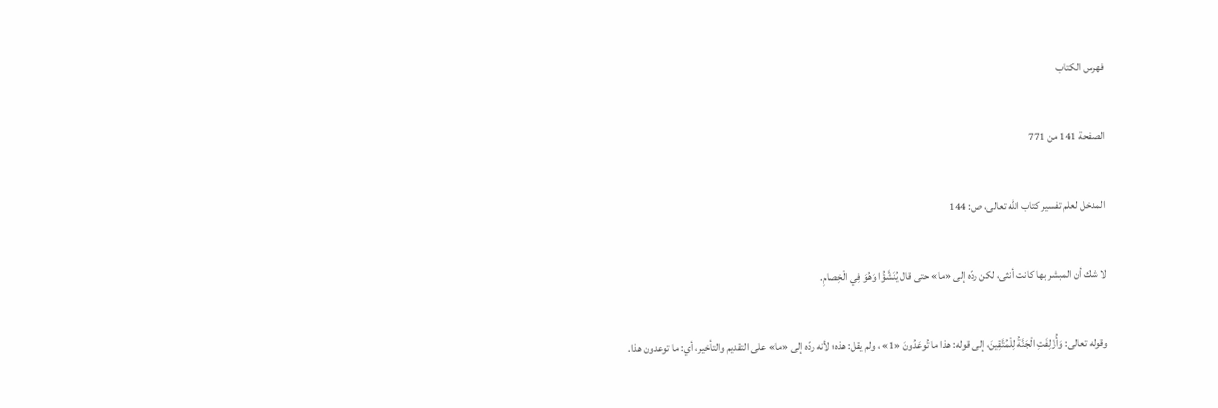فهرس الكتاب

الصفحة 141 من 771

المدخل لعلم تفسير كتاب الله تعالى، ص: 144

لا شك أن المبشر بها كانت أنثى، لكن ردّه إلى «ما» حتى قال يُنَشَّؤُا وَهُوَ فِي الْخِصامِ.

وقوله تعالى: وَأُزْلِفَتِ الْجَنَّةُ لِلْمُتَّقِينَ، إلى قوله: هذا ما تُوعَدُونَ «1» ، ولم يقل: هذه؛ لأنه ردّه إلى «ما» على التقديم والتأخير، أي: ما توعدون هذا.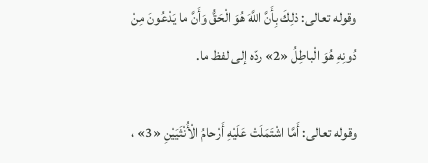وقوله تعالى: ذلِكَ بِأَنَّ اللَّهَ هُوَ الْحَقُّ وَأَنَّ ما يَدْعُونَ مِنْ دُونِهِ هُوَ الْباطِلُ «2» ردّه إلى لفظ ما.

وقوله تعالى: أَمَّا اشْتَمَلَتْ عَلَيْهِ أَرْحامُ الْأُنْثَيَيْنِ «3» ،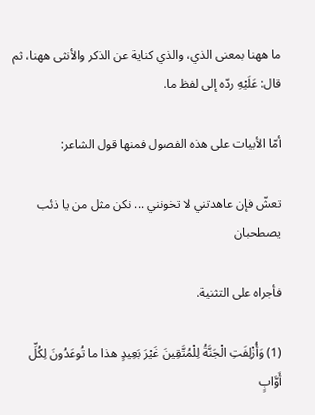ما ههنا بمعنى الذي، والذي كناية عن الذكر والأنثى ههنا، ثم قال: عَلَيْهِ ردّه إلى لفظ ما.

أمّا الأبيات على هذه الفصول فمنها قول الشاعر:

تعشّ فإن عاهدتني لا تخونني ... نكن مثل من يا ذئب يصطحبان

فأجراه على التثنية.

(1) وَأُزْلِفَتِ الْجَنَّةُ لِلْمُتَّقِينَ غَيْرَ بَعِيدٍ هذا ما تُوعَدُونَ لِكُلِّ أَوَّابٍ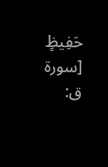حَفِيظٍ [سورة ق: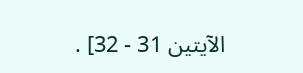الآيتين 31 - 32] .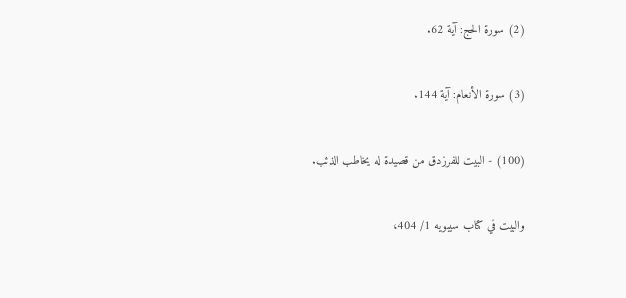(2) سورة الحج: آية 62.

(3) سورة الأنعام: آية 144.

(100) - البيت للفرزدق من قصيدة له يخاطب الذئب.

والبيت في كتاب سيبويه 1/ 404،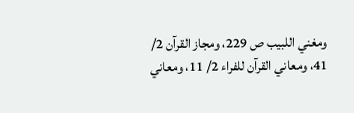ومغني اللبيب ص 229، ومجاز القرآن 2/ 41، ومعاني القرآن للفراء 2/ 11، ومعاني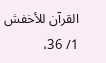القرآن للأخفش 1/ 36،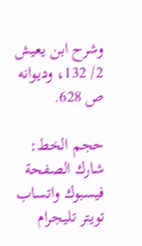وشرح ابن يعيش 2/ 132، وديوانه ص 628.

حجم الخط:
شارك الصفحة
فيسبوك واتساب تويتر تليجرام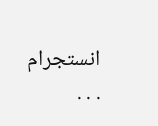انستجرام
. . .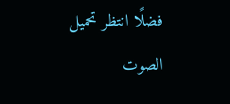فضلًا انتظر تحميل الصوت